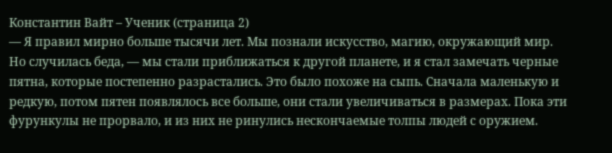Константин Вайт – Ученик (страница 2)
— Я правил мирно больше тысячи лет. Мы познали искусство, магию, окружающий мир. Но случилась беда, — мы стали приближаться к другой планете, и я стал замечать черные пятна, которые постепенно разрастались. Это было похоже на сыпь. Сначала маленькую и редкую, потом пятен появлялось все больше, они стали увеличиваться в размерах. Пока эти фурункулы не прорвало, и из них не ринулись нескончаемые толпы людей с оружием.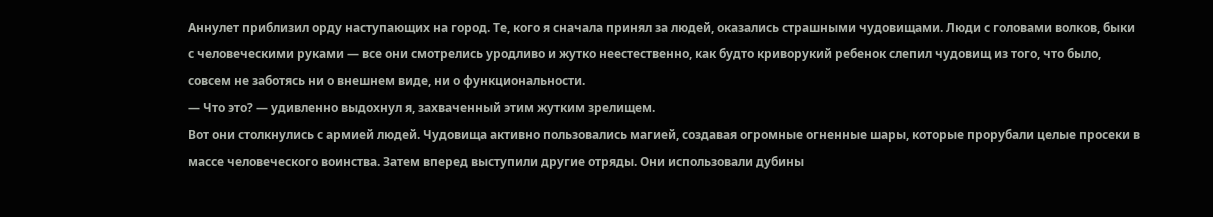Аннулет приблизил орду наступающих на город. Те, кого я сначала принял за людей, оказались страшными чудовищами. Люди с головами волков, быки с человеческими руками — все они смотрелись уродливо и жутко неестественно, как будто криворукий ребенок слепил чудовищ из того, что было, совсем не заботясь ни о внешнем виде, ни о функциональности.
— Что это? — удивленно выдохнул я, захваченный этим жутким зрелищем.
Вот они столкнулись с армией людей. Чудовища активно пользовались магией, создавая огромные огненные шары, которые прорубали целые просеки в массе человеческого воинства. Затем вперед выступили другие отряды. Они использовали дубины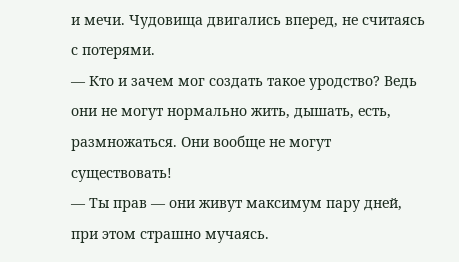и мечи. Чудовища двигались вперед, не считаясь с потерями.
— Кто и зачем мог создать такое уродство? Ведь они не могут нормально жить, дышать, есть, размножаться. Они вообще не могут существовать!
— Ты прав — они живут максимум пару дней, при этом страшно мучаясь.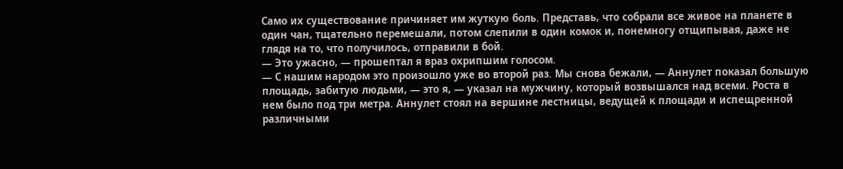Само их существование причиняет им жуткую боль. Представь, что собрали все живое на планете в один чан, тщательно перемешали, потом слепили в один комок и, понемногу отщипывая, даже не глядя на то, что получилось, отправили в бой.
— Это ужасно, — прошептал я враз охрипшим голосом.
— С нашим народом это произошло уже во второй раз. Мы снова бежали, — Аннулет показал большую площадь, забитую людьми, — это я, — указал на мужчину, который возвышался над всеми. Роста в нем было под три метра. Аннулет стоял на вершине лестницы, ведущей к площади и испещренной различными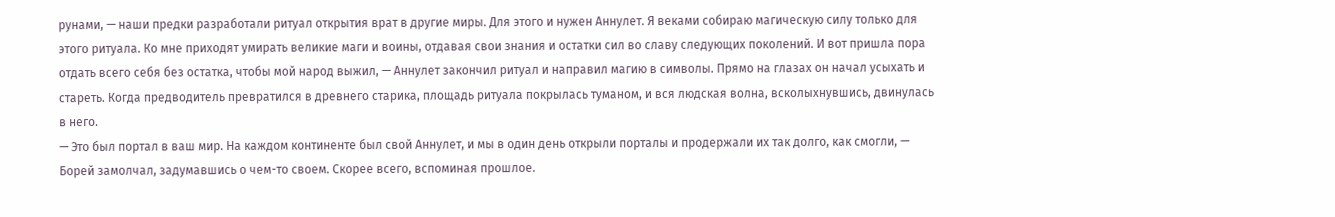рунами, — наши предки разработали ритуал открытия врат в другие миры. Для этого и нужен Аннулет. Я веками собираю магическую силу только для этого ритуала. Ко мне приходят умирать великие маги и воины, отдавая свои знания и остатки сил во славу следующих поколений. И вот пришла пора отдать всего себя без остатка, чтобы мой народ выжил, — Аннулет закончил ритуал и направил магию в символы. Прямо на глазах он начал усыхать и стареть. Когда предводитель превратился в древнего старика, площадь ритуала покрылась туманом, и вся людская волна, всколыхнувшись, двинулась в него.
— Это был портал в ваш мир. На каждом континенте был свой Аннулет, и мы в один день открыли порталы и продержали их так долго, как смогли, — Борей замолчал, задумавшись о чем-то своем. Скорее всего, вспоминая прошлое.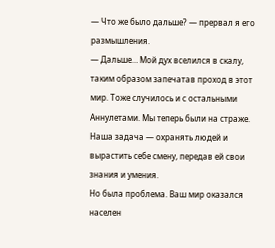— Что же было дальше? — прервал я его размышления.
— Дальше… Мой дух вселился в скалу, таким образом запечатав проход в этот мир. Тоже случилось и с остальными Аннулетами. Мы теперь были на страже. Наша задача — охранять людей и вырастить себе смену, передав ей свои знания и умения.
Но была проблема. Ваш мир оказался населен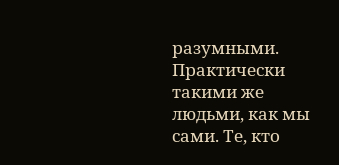разумными. Практически такими же людьми, как мы сами. Те, кто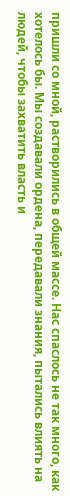пришли со мной, растворились в общей массе. Нас спаслось не так много, как хотелось бы. Мы создавали ордена, передавали знания, пытались влиять на людей, чтобы захватить власть и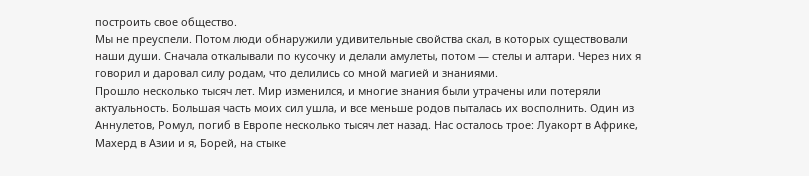построить свое общество.
Мы не преуспели. Потом люди обнаружили удивительные свойства скал, в которых существовали наши души. Сначала откалывали по кусочку и делали амулеты, потом — стелы и алтари. Через них я говорил и даровал силу родам, что делились со мной магией и знаниями.
Прошло несколько тысяч лет. Мир изменился, и многие знания были утрачены или потеряли актуальность. Большая часть моих сил ушла, и все меньше родов пыталась их восполнить. Один из Аннулетов, Ромул, погиб в Европе несколько тысяч лет назад. Нас осталось трое: Луакорт в Африке, Махерд в Азии и я, Борей, на стыке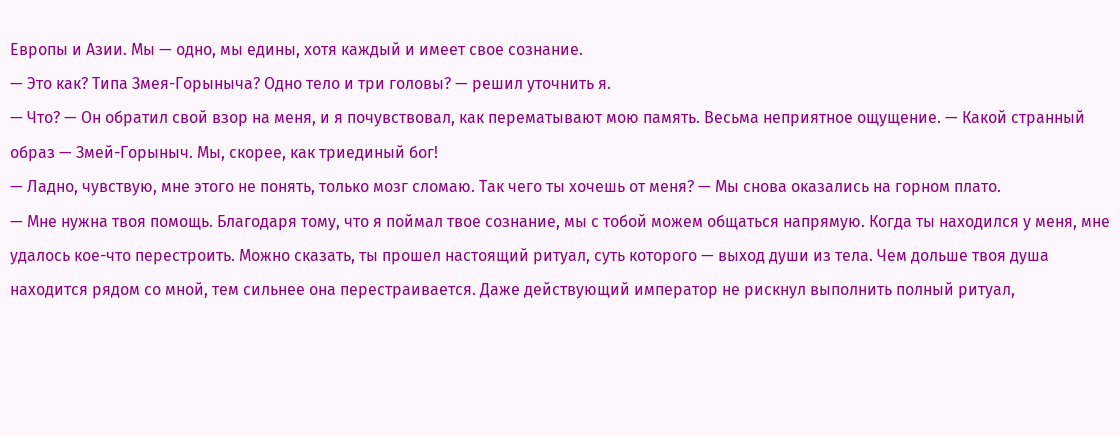Европы и Азии. Мы — одно, мы едины, хотя каждый и имеет свое сознание.
— Это как? Типа Змея-Горыныча? Одно тело и три головы? — решил уточнить я.
— Что? — Он обратил свой взор на меня, и я почувствовал, как перематывают мою память. Весьма неприятное ощущение. — Какой странный образ — Змей-Горыныч. Мы, скорее, как триединый бог!
— Ладно, чувствую, мне этого не понять, только мозг сломаю. Так чего ты хочешь от меня? — Мы снова оказались на горном плато.
— Мне нужна твоя помощь. Благодаря тому, что я поймал твое сознание, мы с тобой можем общаться напрямую. Когда ты находился у меня, мне удалось кое-что перестроить. Можно сказать, ты прошел настоящий ритуал, суть которого — выход души из тела. Чем дольше твоя душа находится рядом со мной, тем сильнее она перестраивается. Даже действующий император не рискнул выполнить полный ритуал,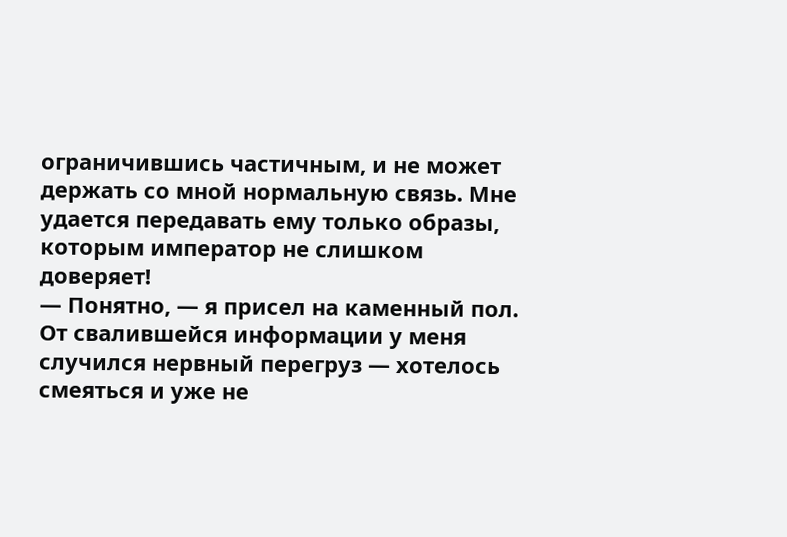ограничившись частичным, и не может держать со мной нормальную связь. Мне удается передавать ему только образы, которым император не слишком доверяет!
— Понятно, — я присел на каменный пол. От свалившейся информации у меня случился нервный перегруз — хотелось смеяться и уже не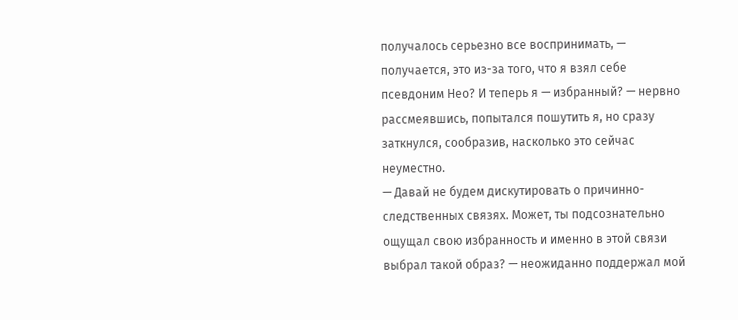получалось серьезно все воспринимать, — получается, это из-за того, что я взял себе псевдоним Нео? И теперь я — избранный? — нервно рассмеявшись, попытался пошутить я, но сразу заткнулся, сообразив, насколько это сейчас неуместно.
— Давай не будем дискутировать о причинно-следственных связях. Может, ты подсознательно ощущал свою избранность и именно в этой связи выбрал такой образ? — неожиданно поддержал мой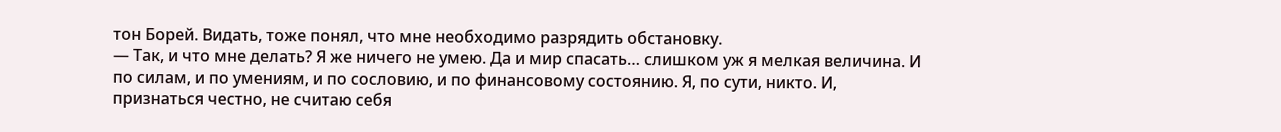тон Борей. Видать, тоже понял, что мне необходимо разрядить обстановку.
— Так, и что мне делать? Я же ничего не умею. Да и мир спасать… слишком уж я мелкая величина. И по силам, и по умениям, и по сословию, и по финансовому состоянию. Я, по сути, никто. И, признаться честно, не считаю себя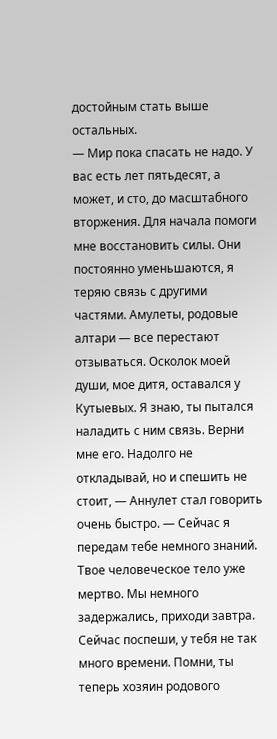достойным стать выше остальных.
— Мир пока спасать не надо. У вас есть лет пятьдесят, а может, и сто, до масштабного вторжения. Для начала помоги мне восстановить силы. Они постоянно уменьшаются, я теряю связь с другими частями. Амулеты, родовые алтари — все перестают отзываться. Осколок моей души, мое дитя, оставался у Кутыевых. Я знаю, ты пытался наладить с ним связь. Верни мне его. Надолго не откладывай, но и спешить не стоит, — Аннулет стал говорить очень быстро. — Сейчас я передам тебе немного знаний. Твое человеческое тело уже мертво. Мы немного задержались, приходи завтра. Сейчас поспеши, у тебя не так много времени. Помни, ты теперь хозяин родового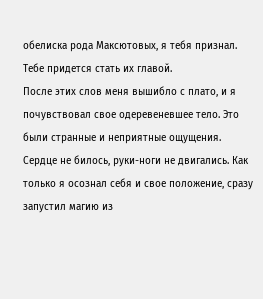обелиска рода Максютовых, я тебя признал. Тебе придется стать их главой.
После этих слов меня вышибло с плато, и я почувствовал свое одеревеневшее тело. Это были странные и неприятные ощущения. Сердце не билось, руки-ноги не двигались. Как только я осознал себя и свое положение, сразу запустил магию из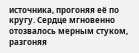источника, прогоняя её по кругу. Сердце мгновенно отозвалось мерным стуком, разгоняя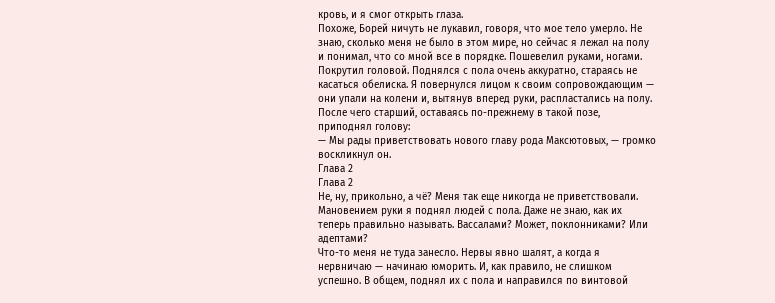кровь, и я смог открыть глаза.
Похоже, Борей ничуть не лукавил, говоря, что мое тело умерло. Не знаю, сколько меня не было в этом мире, но сейчас я лежал на полу и понимал, что со мной все в порядке. Пошевелил руками, ногами. Покрутил головой. Поднялся с пола очень аккуратно, стараясь не касаться обелиска. Я повернулся лицом к своим сопровождающим — они упали на колени и, вытянув вперед руки, распластались на полу. После чего старший, оставаясь по-прежнему в такой позе, приподнял голову:
— Мы рады приветствовать нового главу рода Максютовых, — громко воскликнул он.
Глава 2
Глава 2
Не, ну, прикольно, а чё? Меня так еще никогда не приветствовали.
Мановением руки я поднял людей с пола. Даже не знаю, как их теперь правильно называть. Вассалами? Может, поклонниками? Или адептами?
Что-то меня не туда занесло. Нервы явно шалят, а когда я нервничаю — начинаю юморить. И, как правило, не слишком успешно. В общем, поднял их с пола и направился по винтовой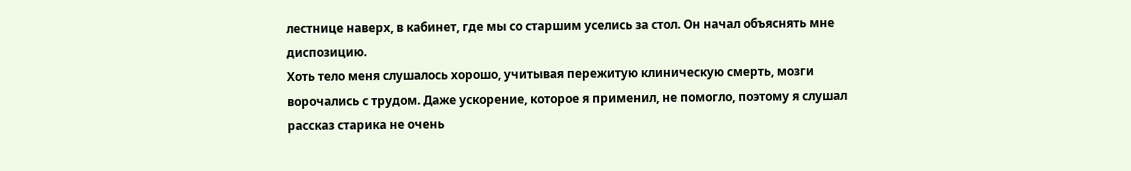лестнице наверх, в кабинет, где мы со старшим уселись за стол. Он начал объяснять мне диспозицию.
Хоть тело меня слушалось хорошо, учитывая пережитую клиническую смерть, мозги ворочались с трудом. Даже ускорение, которое я применил, не помогло, поэтому я слушал рассказ старика не очень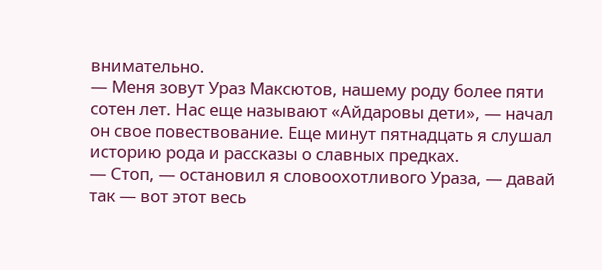внимательно.
— Меня зовут Ураз Максютов, нашему роду более пяти сотен лет. Нас еще называют «Айдаровы дети», — начал он свое повествование. Еще минут пятнадцать я слушал историю рода и рассказы о славных предках.
— Стоп, — остановил я словоохотливого Ураза, — давай так — вот этот весь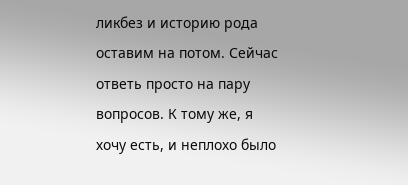ликбез и историю рода оставим на потом. Сейчас ответь просто на пару вопросов. К тому же, я хочу есть, и неплохо было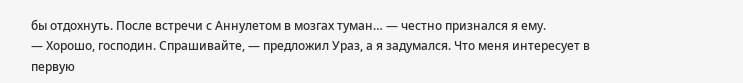бы отдохнуть. После встречи с Аннулетом в мозгах туман… — честно признался я ему.
— Хорошо, господин. Спрашивайте, — предложил Ураз, а я задумался. Что меня интересует в первую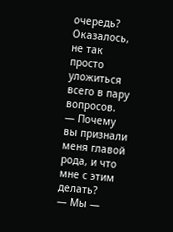очередь? Оказалось, не так просто уложиться всего в пару вопросов.
— Почему вы признали меня главой рода, и что мне с этим делать?
— Мы —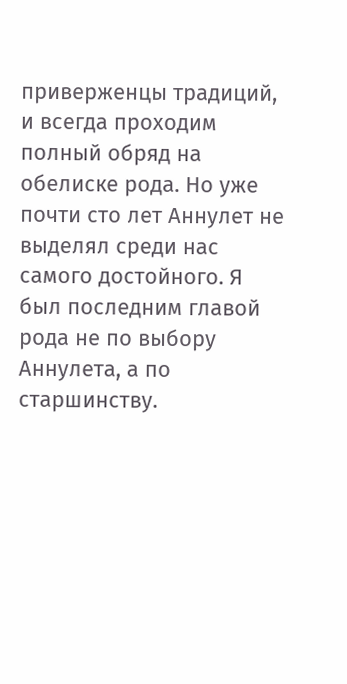приверженцы традиций, и всегда проходим полный обряд на обелиске рода. Но уже почти сто лет Аннулет не выделял среди нас самого достойного. Я был последним главой рода не по выбору Аннулета, а по старшинству.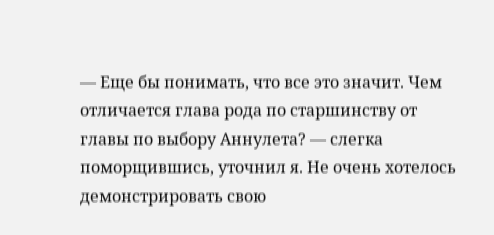— Еще бы понимать, что все это значит. Чем отличается глава рода по старшинству от главы по выбору Аннулета? — слегка поморщившись, уточнил я. Не очень хотелось демонстрировать свою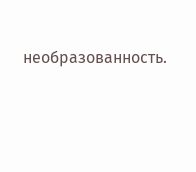необразованность.